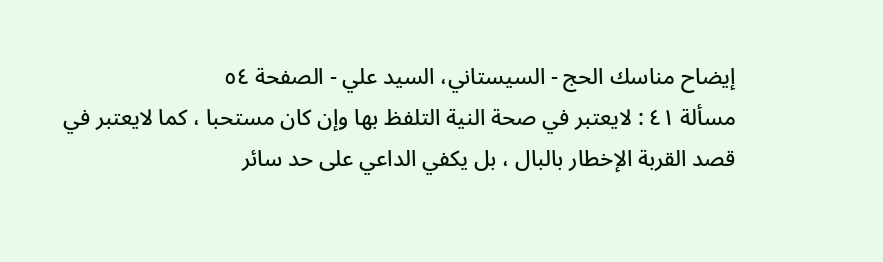إيضاح مناسك الحج - السيستاني، السيد علي - الصفحة ٥٤
مسألة ٤١ : لايعتبر في صحة النية التلفظ بها وإن كان مستحبا ، كما لايعتبر في قصد القربة الإخطار بالبال ، بل يكفي الداعي على حد سائر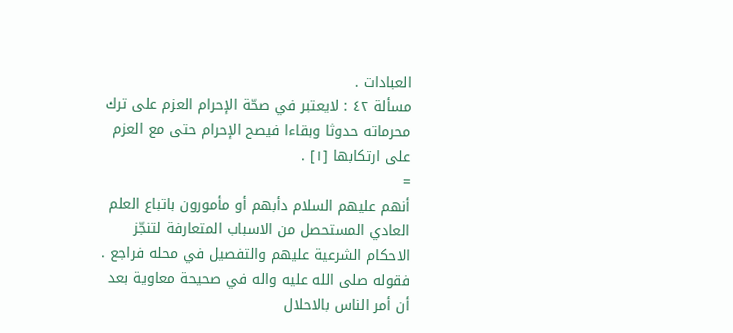العبادات .
مسألة ٤٢ : لايعتبر في صحّة الإحرام العزم على ترك محرماته حدوثا وبقاءا فيصح الإحرام حتى مع العزم على ارتكابها [١] .
=
أنهم عليهم السلام دأبهم أو مأمورون باتباع العلم العادي المستحصل من الاسباب المتعارفة لتنجّز الاحكام الشرعية عليهم والتفصيل في محله فراجع .
فقوله صلى الله عليه واله في صحيحة معاوية بعد أن أمر الناس بالاحلال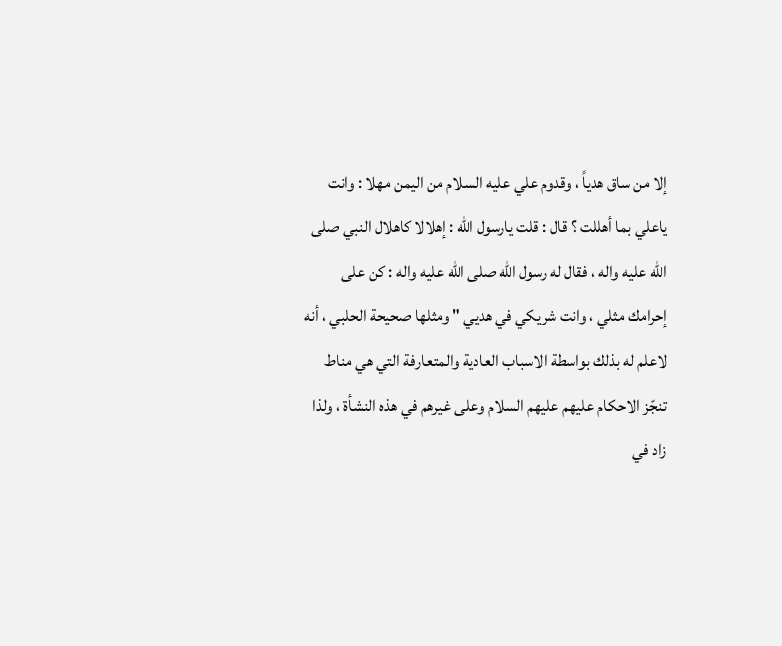إلا من ساق هدياً ، وقدوم علي عليه السلام من اليمن مهلا : وانت ياعلي بما أهللت ؟ قال : قلت يارسول الله : إهلالا كاهلال النبي صلى الله عليه واله ، فقال له رسول الله صلى الله عليه واله : كن على إحرامك مثلي ، وانت شريكي في هديي " ومثلها صحيحة الحلبي ، أنه لاعلم له بذلك بواسطة الاسباب العادية والمتعارفة التي هي مناط تنجّز الاحكام عليهم عليهم السلام وعلى غيرهم في هذه النشأة ، ولذا زاد في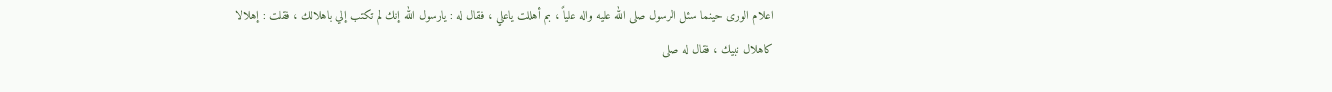اعلام الورى حينما سئل الرسول صلى الله عليه واله علياً ، بم أهللت ياعلي ، فقال له : يارسول الله إنك لم تكتب إلي باهلالك ، فقلت : إهلالا كاهلال نبيك ، فقال له صلى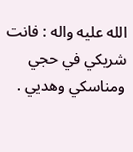الله عليه واله : فانت شريكي في حجي ومناسكي وهديي .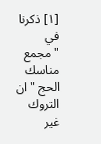[١] ذكرنا في "مجمع مناسك الحج " ان التروك غير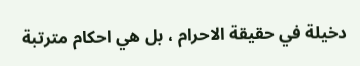دخيلة في حقيقة الاحرام ، بل هي احكام مترتبة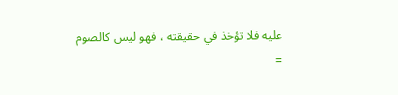عليه فلا تؤخذ في حقيقته ، فهو ليس كالصوم
=